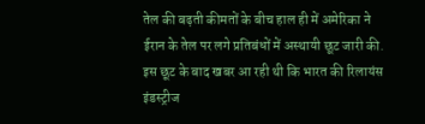तेल की बढ़ती कीमतों के बीच हाल ही में अमेरिका ने ईरान के तेल पर लगे प्रतिबंधों में अस्थायी छूट जारी की. इस छूट के बाद खबर आ रही थी कि भारत की रिलायंस इंडस्ट्रीज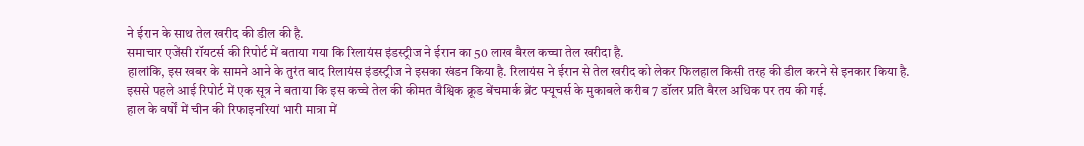ने ईरान के साथ तेल खरीद की डील की है.
समाचार एजेंसी रॉयटर्स की रिपोर्ट में बताया गया कि रिलायंस इंडस्ट्रीज ने ईरान का 50 लाख बैरल कच्चा तेल खरीदा है.
हालांकि, इस खबर के सामने आने के तुरंत बाद रिलायंस इंडस्ट्रीज ने इसका खंडन किया है. रिलायंस ने ईरान से तेल खरीद को लेकर फिलहाल किसी तरह की डील करने से इनकार किया है.
इससे पहले आई रिपोर्ट में एक सूत्र ने बताया कि इस कच्चे तेल की कीमत वैश्विक क्रूड बेंचमार्क ब्रेंट फ्यूचर्स के मुकाबले करीब 7 डॉलर प्रति बैरल अधिक पर तय की गई.
हाल के वर्षों में चीन की रिफाइनरियां भारी मात्रा में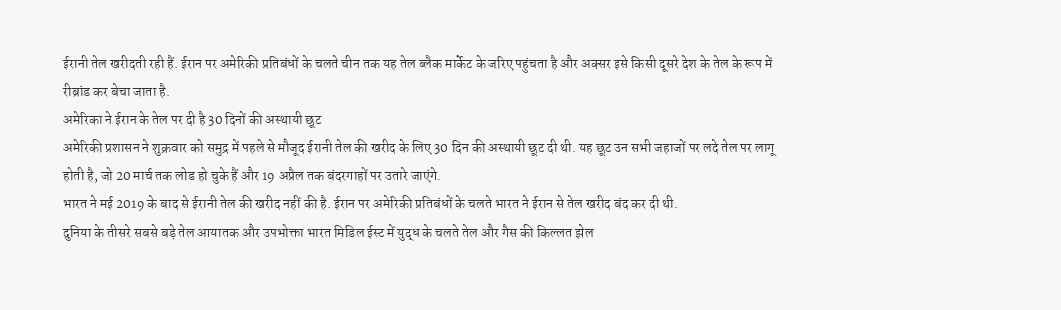ईरानी तेल खरीदती रही हैं. ईरान पर अमेरिकी प्रतिबंधों के चलते चीन तक यह तेल ब्लैक मार्केट के जरिए पहुंचता है और अक्सर इसे किसी दूसरे देश के तेल के रूप में रीब्रांड कर बेचा जाता है.
अमेरिका ने ईरान के तेल पर दी है 30 दिनों की अस्थायी छूट
अमेरिकी प्रशासन ने शुक्रवार को समुद्र में पहले से मौजूद ईरानी तेल की खरीद के लिए 30 दिन की अस्थायी छूट दी थी. यह छूट उन सभी जहाजों पर लदे तेल पर लागू होती है, जो 20 मार्च तक लोड हो चुके हैं और 19 अप्रैल तक बंदरगाहों पर उतारे जाएंगे.
भारत ने मई 2019 के बाद से ईरानी तेल की खरीद नहीं की है. ईरान पर अमेरिकी प्रतिबंधों के चलते भारत ने ईरान से तेल खरीद बंद कर दी थी.
दुनिया के तीसरे सबसे बड़े तेल आयातक और उपभोक्ता भारत मिडिल ईस्ट में युद्ध के चलते तेल और गैस की किल्लत झेल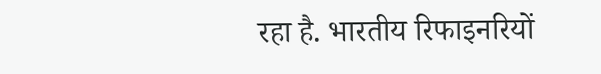रहा है. भारतीय रिफाइनरियों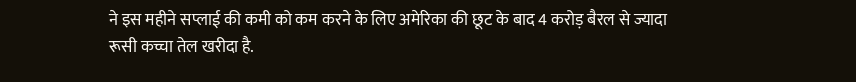ने इस महीने सप्लाई की कमी को कम करने के लिए अमेरिका की छूट के बाद 4 करोड़ बैरल से ज्यादा रूसी कच्चा तेल खरीदा है.